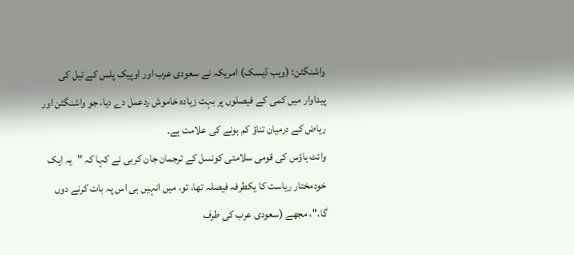واشنگٹن: (ویب ڈیسک) امریکہ نے سعودی عرب اور اوپیک پلس کے تیل کی پیداوار میں کمی کے فیصلوں پر بہت زیادہ خاموش ردعمل دے دیا، جو واشنگٹن اور ریاض کے درمیان تناؤ کم ہونے کی علامت ہے۔
وائٹ ہاؤس کی قومی سلامتی کونسل کے ترجمان جان کربی نے کہا کہ "یہ ایک خودمختار ریاست کا یکطرفہ فیصلہ تھا، تو، میں انہیں ہی اس پہ بات کرنے دوں گا،"، مجھے (سعودی عرب کی طرف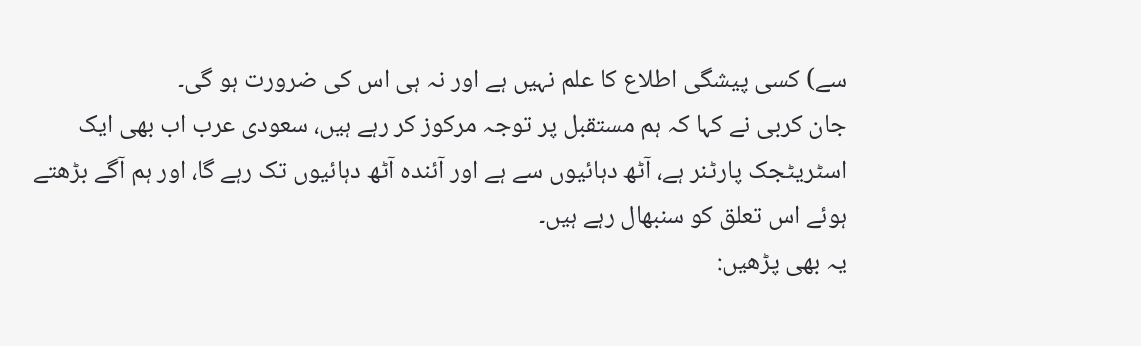سے) کسی پیشگی اطلاع کا علم نہیں ہے اور نہ ہی اس کی ضرورت ہو گی۔
جان کربی نے کہا کہ ہم مستقبل پر توجہ مرکوز کر رہے ہیں، سعودی عرب اب بھی ایک اسٹریٹجک پارٹنر ہے، آٹھ دہائیوں سے ہے اور آئندہ آٹھ دہائیوں تک رہے گا، اور ہم آگے بڑھتے ہوئے اس تعلق کو سنبھال رہے ہیں۔
یہ بھی پڑھیں: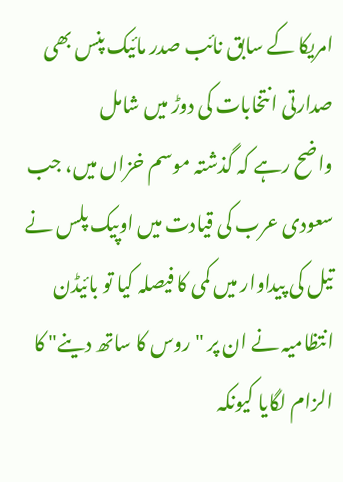امریکا کے سابق نائب صدر مائیک پنس بھی صدارتی انتخابات کی دوڑ میں شامل
واضح رہے کہ گذشتہ موسم خزاں میں، جب سعودی عرب کی قیادت میں اوپیک پلس نے تیل کی پیداوار میں کمی کا فیصلہ کیا تو بائیڈن انتظامیہ نے ان پر "روس کا ساتھ دینے" کا الزام لگایا کیونکہ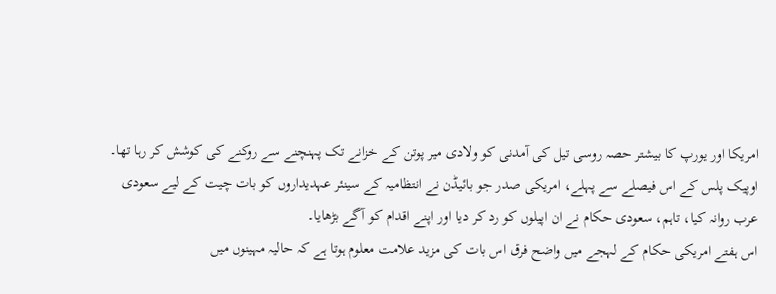امریکا اور یورپ کا بیشتر حصہ روسی تیل کی آمدنی کو ولادی میر پوتن کے خزانے تک پہنچنے سے روکنے کی کوشش کر رہا تھا۔
اوپیک پلس کے اس فیصلے سے پہلے، امریکی صدر جو بائیڈن نے انتظامیہ کے سینئر عہدیداروں کو بات چیت کے لیے سعودی عرب روانہ کیا، تاہم، سعودی حکام نے ان اپیلوں کو رد کر دیا اور اپنے اقدام کو آگے بڑھایا۔
اس ہفتے امریکی حکام کے لہجے میں واضح فرق اس بات کی مزید علامت معلوم ہوتا ہے کہ حالیہ مہینوں میں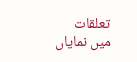تعلقات میں نمایاں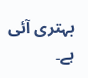بہتری آئی ہے۔